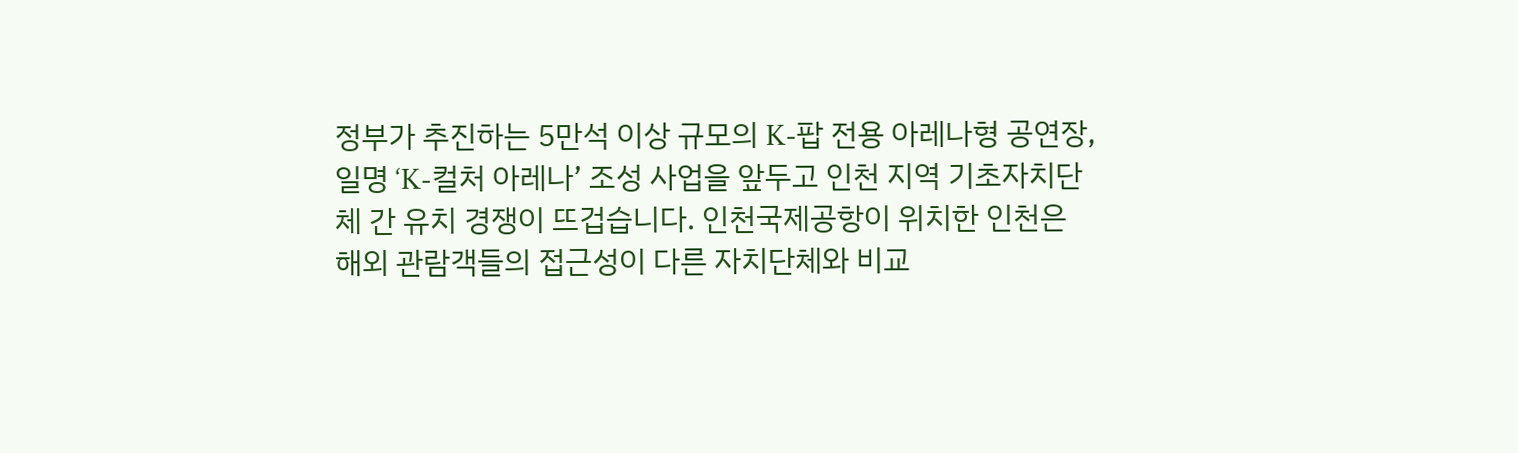정부가 추진하는 5만석 이상 규모의 K-팝 전용 아레나형 공연장, 일명 ‘K-컬처 아레나’ 조성 사업을 앞두고 인천 지역 기초자치단체 간 유치 경쟁이 뜨겁습니다. 인천국제공항이 위치한 인천은 해외 관람객들의 접근성이 다른 자치단체와 비교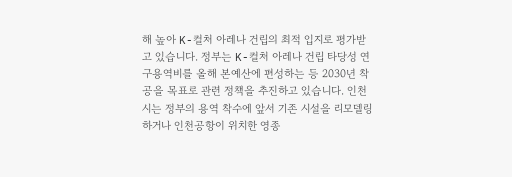해 높아 K-컬처 아레나 건립의 최적 입지로 평가받고 있습니다. 정부는 K-컬처 아레나 건립 타당성 연구용역비를 올해 본예산에 편성하는 등 2030년 착공을 목표로 관련 정책을 추진하고 있습니다. 인천시는 정부의 용역 착수에 앞서 기존 시설을 리모델링하거나 인천공항이 위치한 영종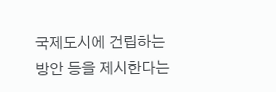국제도시에 건립하는 방안 등을 제시한다는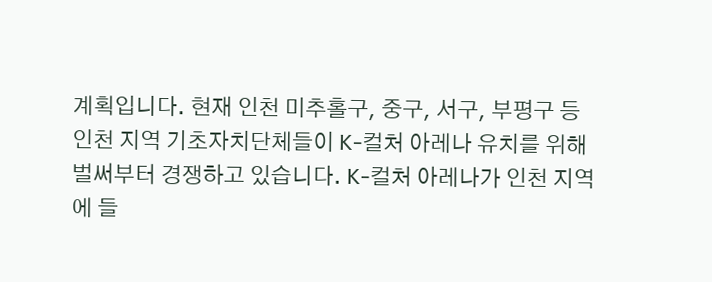계획입니다. 현재 인천 미추홀구, 중구, 서구, 부평구 등 인천 지역 기초자치단체들이 K-컬처 아레나 유치를 위해 벌써부터 경쟁하고 있습니다. K-컬처 아레나가 인천 지역에 들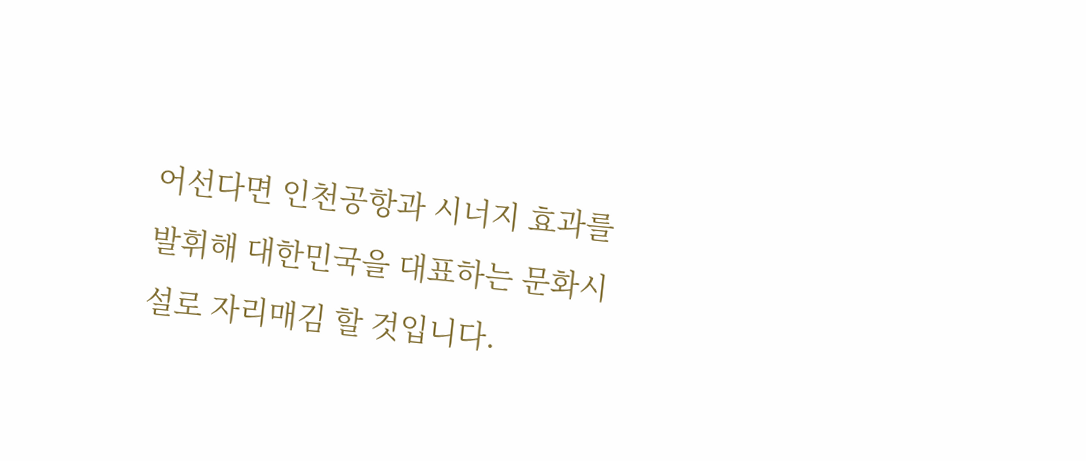어선다면 인천공항과 시너지 효과를 발휘해 대한민국을 대표하는 문화시설로 자리매김 할 것입니다.